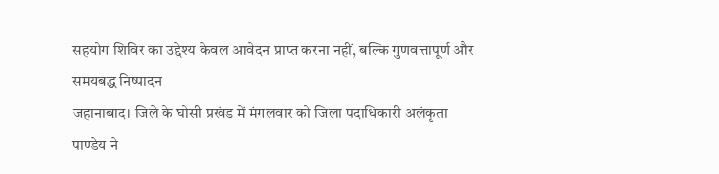सहयोग शिविर का उद्देश्य केवल आवेदन प्राप्त करना नहीं, बल्कि गुणवत्तापूर्ण और समयबद्ध निष्पादन
जहानाबाद। जिले के घोसी प्रखंड में मंगलवार को जिला पदाधिकारी अलंकृता पाण्डेय ने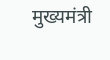मुख्यमंत्री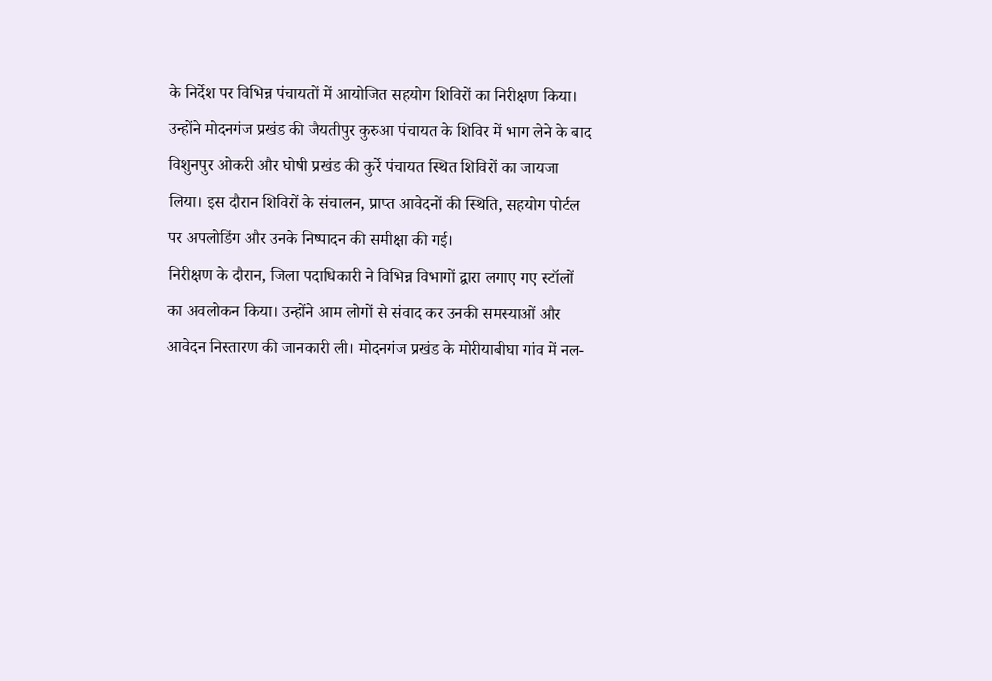के निर्देश पर विभिन्न पंचायतों में आयोजित सहयोग शिविरों का निरीक्षण किया। उन्होंने मोदनगंज प्रखंड की जैयतीपुर कुरुआ पंचायत के शिविर में भाग लेने के बाद विशुनपुर ओकरी और घोषी प्रखंड की कुर्रे पंचायत स्थित शिविरों का जायजा लिया। इस दौरान शिविरों के संचालन, प्राप्त आवेदनों की स्थिति, सहयोग पोर्टल पर अपलोडिंग और उनके निष्पादन की समीक्षा की गई।
निरीक्षण के दौरान, जिला पदाधिकारी ने विभिन्न विभागों द्वारा लगाए गए स्टॉलों का अवलोकन किया। उन्होंने आम लोगों से संवाद कर उनकी समस्याओं और आवेदन निस्तारण की जानकारी ली। मोदनगंज प्रखंड के मोरीयाबीघा गांव में नल-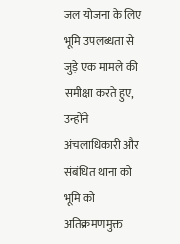जल योजना के लिए भूमि उपलब्धता से जुड़े एक मामले की समीक्षा करते हुए, उन्होंने अंचलाधिकारी और संबंधित थाना को भूमि को अतिक्रमणमुक्त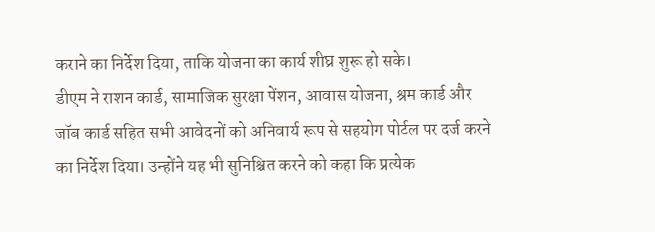कराने का निर्देश दिया, ताकि योजना का कार्य शीघ्र शुरू हो सके।
डीएम ने राशन कार्ड, सामाजिक सुरक्षा पेंशन, आवास योजना, श्रम कार्ड और जॉब कार्ड सहित सभी आवेदनों को अनिवार्य रूप से सहयोग पोर्टल पर दर्ज करने का निर्देश दिया। उन्होंने यह भी सुनिश्चित करने को कहा कि प्रत्येक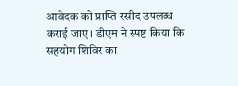आवेदक को प्राप्ति रसीद उपलब्ध कराई जाए। डीएम ने स्पष्ट किया कि सहयोग शिविर का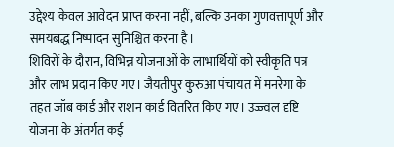उद्देश्य केवल आवेदन प्राप्त करना नहीं, बल्कि उनका गुणवत्तापूर्ण और समयबद्ध निष्पादन सुनिश्चित करना है।
शिविरों के दौरान, विभिन्न योजनाओं के लाभार्थियों को स्वीकृति पत्र और लाभ प्रदान किए गए। जैयतीपुर कुरुआ पंचायत में मनरेगा के तहत जॉब कार्ड और राशन कार्ड वितरित किए गए। उज्ज्वल दृष्टि योजना के अंतर्गत कई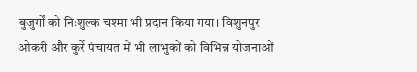बुजुर्गों को निःशुल्क चश्मा भी प्रदान किया गया। विशुनपुर ओकरी और कुर्रे पंचायत में भी लाभुकों को विभिन्न योजनाओं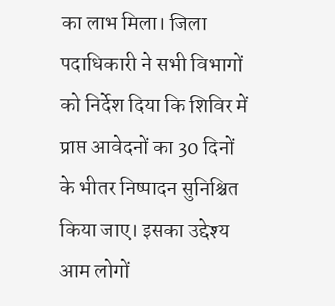का लाभ मिला। जिला पदाधिकारी ने सभी विभागों को निर्देश दिया कि शिविर में प्राप्त आवेदनों का 30 दिनों के भीतर निष्पादन सुनिश्चित किया जाए। इसका उद्देश्य आम लोगों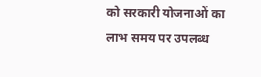को सरकारी योजनाओं का लाभ समय पर उपलब्ध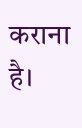कराना है।